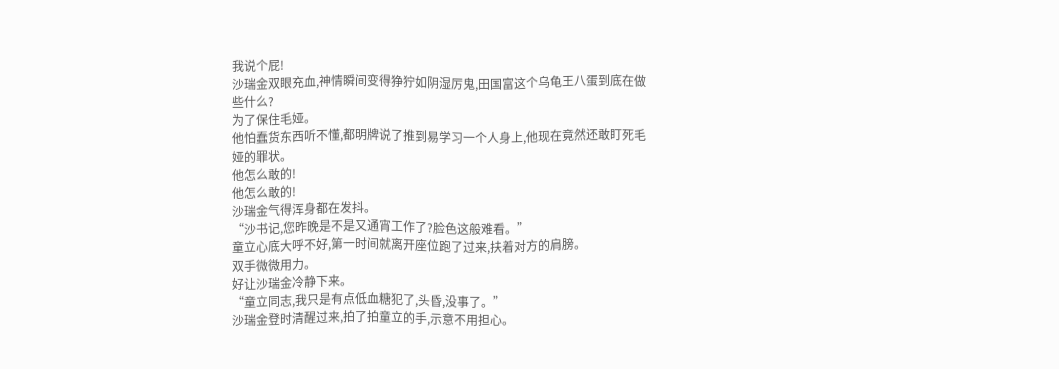我说个屁!
沙瑞金双眼充血,神情瞬间变得狰狞如阴湿厉鬼,田国富这个乌龟王八蛋到底在做些什么?
为了保住毛娅。
他怕蠢货东西听不懂,都明牌说了推到易学习一个人身上,他现在竟然还敢盯死毛娅的罪状。
他怎么敢的!
他怎么敢的!
沙瑞金气得浑身都在发抖。
“沙书记,您昨晚是不是又通宵工作了?脸色这般难看。”
童立心底大呼不好,第一时间就离开座位跑了过来,扶着对方的肩膀。
双手微微用力。
好让沙瑞金冷静下来。
“童立同志,我只是有点低血糖犯了,头昏,没事了。”
沙瑞金登时清醒过来,拍了拍童立的手,示意不用担心。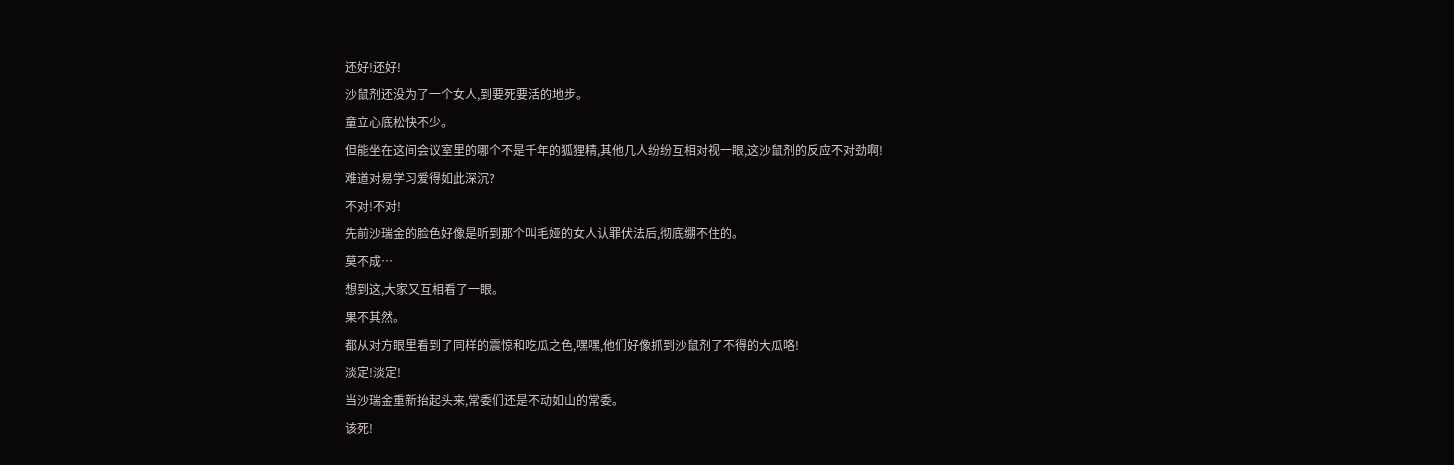还好!还好!
沙鼠剂还没为了一个女人,到要死要活的地步。
童立心底松快不少。
但能坐在这间会议室里的哪个不是千年的狐狸精,其他几人纷纷互相对视一眼,这沙鼠剂的反应不对劲啊!
难道对易学习爱得如此深沉?
不对!不对!
先前沙瑞金的脸色好像是听到那个叫毛娅的女人认罪伏法后,彻底绷不住的。
莫不成…
想到这,大家又互相看了一眼。
果不其然。
都从对方眼里看到了同样的震惊和吃瓜之色,嘿嘿,他们好像抓到沙鼠剂了不得的大瓜咯!
淡定!淡定!
当沙瑞金重新抬起头来,常委们还是不动如山的常委。
该死!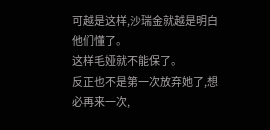可越是这样,沙瑞金就越是明白他们懂了。
这样毛娅就不能保了。
反正也不是第一次放弃她了,想必再来一次,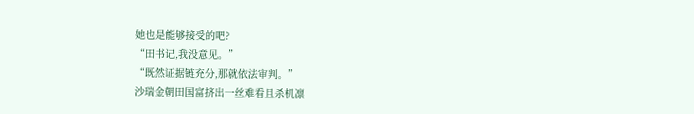她也是能够接受的吧?
“田书记,我没意见。”
“既然证据链充分,那就依法审判。”
沙瑞金朝田国富挤出一丝难看且杀机凛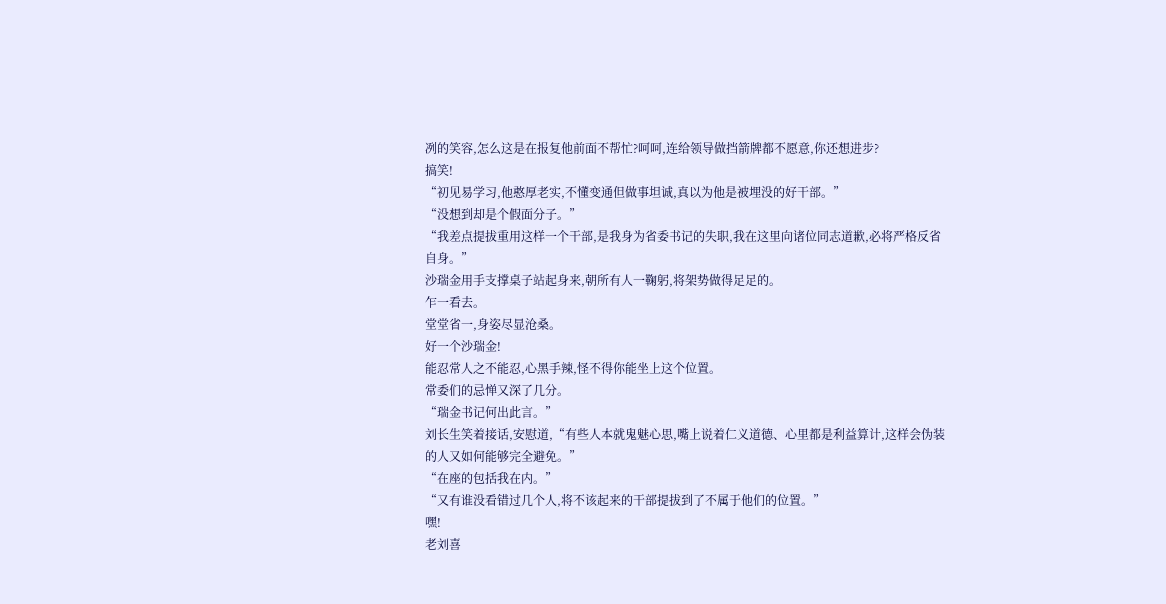冽的笑容,怎么这是在报复他前面不帮忙?呵呵,连给领导做挡箭牌都不愿意,你还想进步?
搞笑!
“初见易学习,他憨厚老实,不懂变通但做事坦诚,真以为他是被埋没的好干部。”
“没想到却是个假面分子。”
“我差点提拔重用这样一个干部,是我身为省委书记的失职,我在这里向诸位同志道歉,必将严格反省自身。”
沙瑞金用手支撑桌子站起身来,朝所有人一鞠躬,将架势做得足足的。
乍一看去。
堂堂省一,身姿尽显沧桑。
好一个沙瑞金!
能忍常人之不能忍,心黑手辣,怪不得你能坐上这个位置。
常委们的忌惮又深了几分。
“瑞金书记何出此言。”
刘长生笑着接话,安慰道,“有些人本就鬼魅心思,嘴上说着仁义道德、心里都是利益算计,这样会伪装的人又如何能够完全避免。”
“在座的包括我在内。”
“又有谁没看错过几个人,将不该起来的干部提拔到了不属于他们的位置。”
嘿!
老刘喜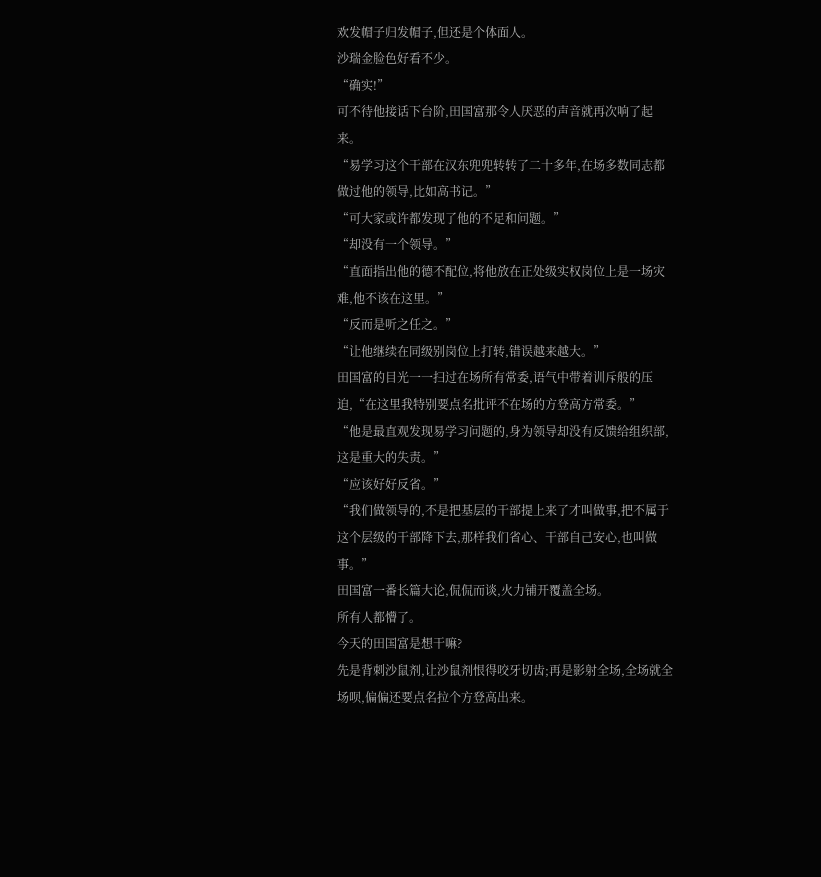欢发帽子归发帽子,但还是个体面人。
沙瑞金脸色好看不少。
“确实!”
可不待他接话下台阶,田国富那令人厌恶的声音就再次响了起来。
“易学习这个干部在汉东兜兜转转了二十多年,在场多数同志都做过他的领导,比如高书记。”
“可大家或许都发现了他的不足和问题。”
“却没有一个领导。”
“直面指出他的德不配位,将他放在正处级实权岗位上是一场灾难,他不该在这里。”
“反而是听之任之。”
“让他继续在同级别岗位上打转,错误越来越大。”
田国富的目光一一扫过在场所有常委,语气中带着训斥般的压迫,“在这里我特别要点名批评不在场的方登高方常委。”
“他是最直观发现易学习问题的,身为领导却没有反馈给组织部,这是重大的失责。”
“应该好好反省。”
“我们做领导的,不是把基层的干部提上来了才叫做事,把不属于这个层级的干部降下去,那样我们省心、干部自己安心,也叫做事。”
田国富一番长篇大论,侃侃而谈,火力铺开覆盖全场。
所有人都懵了。
今天的田国富是想干嘛?
先是背刺沙鼠剂,让沙鼠剂恨得咬牙切齿;再是影射全场,全场就全场呗,偏偏还要点名拉个方登高出来。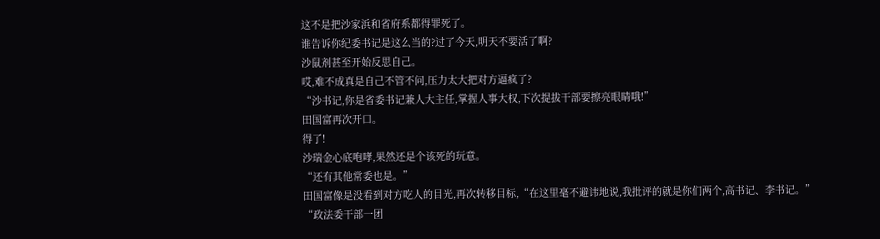这不是把沙家浜和省府系都得罪死了。
谁告诉你纪委书记是这么当的?过了今天,明天不要活了啊?
沙鼠剂甚至开始反思自己。
哎,难不成真是自己不管不问,压力太大把对方逼疯了?
“沙书记,你是省委书记兼人大主任,掌握人事大权,下次提拔干部要擦亮眼睛哦!”
田国富再次开口。
得了!
沙瑞金心底咆哮,果然还是个该死的玩意。
“还有其他常委也是。”
田国富像是没看到对方吃人的目光,再次转移目标,“在这里毫不避讳地说,我批评的就是你们两个,高书记、李书记。”
“政法委干部一团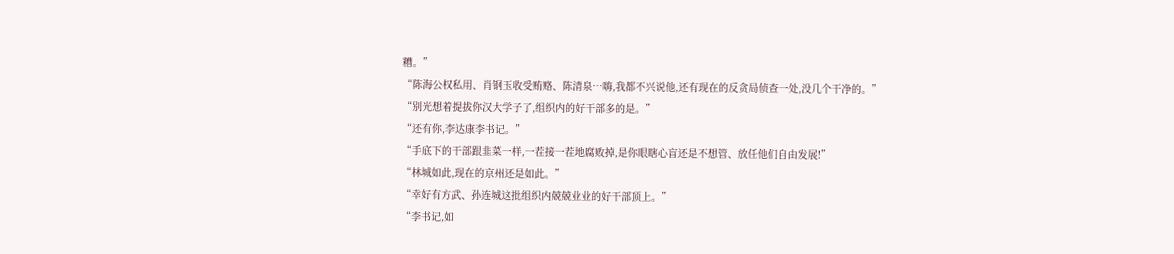糟。”
“陈海公权私用、肖钢玉收受贿赂、陈清泉…嗨,我都不兴说他,还有现在的反贪局侦查一处,没几个干净的。”
“别光想着提拔你汉大学子了,组织内的好干部多的是。”
“还有你,李达康李书记。”
“手底下的干部跟韭菜一样,一茬接一茬地腐败掉,是你眼瞎心盲还是不想管、放任他们自由发展!”
“林城如此,现在的京州还是如此。”
“幸好有方武、孙连城这批组织内兢兢业业的好干部顶上。”
“李书记,如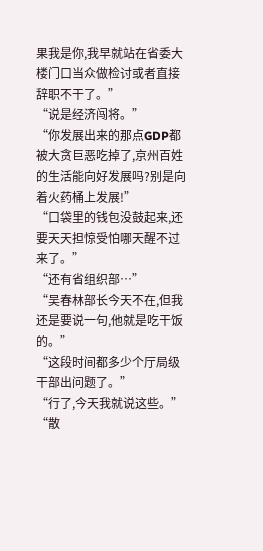果我是你,我早就站在省委大楼门口当众做检讨或者直接辞职不干了。”
“说是经济闯将。”
“你发展出来的那点GDP都被大贪巨恶吃掉了,京州百姓的生活能向好发展吗?别是向着火药桶上发展!”
“口袋里的钱包没鼓起来,还要天天担惊受怕哪天醒不过来了。”
“还有省组织部…”
“吴春林部长今天不在,但我还是要说一句,他就是吃干饭的。”
“这段时间都多少个厅局级干部出问题了。”
“行了,今天我就说这些。”
“散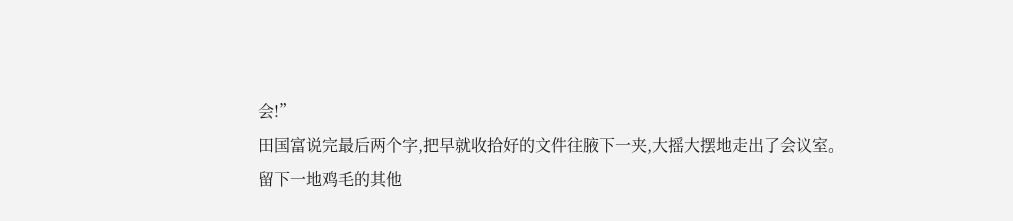会!”
田国富说完最后两个字,把早就收拾好的文件往腋下一夹,大摇大摆地走出了会议室。
留下一地鸡毛的其他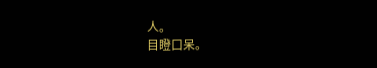人。
目瞪口呆。